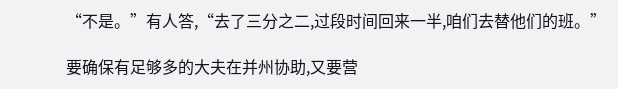“不是。”有人答,“去了三分之二,过段时间回来一半,咱们去替他们的班。”

要确保有足够多的大夫在并州协助,又要营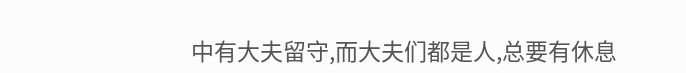中有大夫留守,而大夫们都是人,总要有休息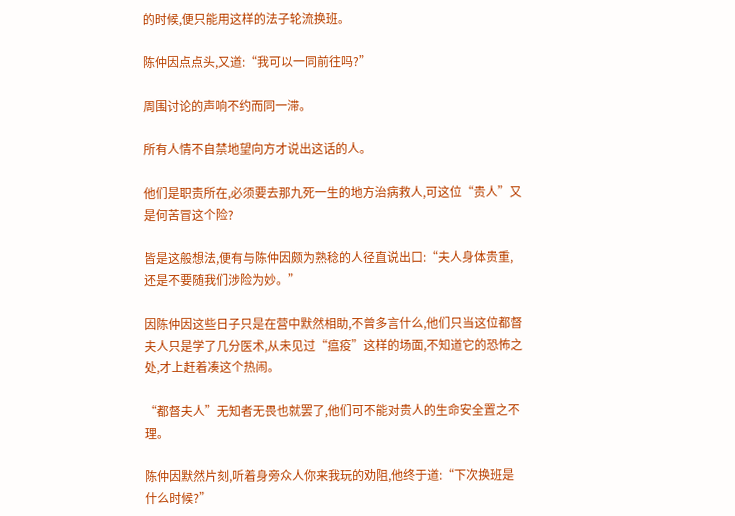的时候,便只能用这样的法子轮流换班。

陈仲因点点头,又道:“我可以一同前往吗?”

周围讨论的声响不约而同一滞。

所有人情不自禁地望向方才说出这话的人。

他们是职责所在,必须要去那九死一生的地方治病救人,可这位“贵人”又是何苦冒这个险?

皆是这般想法,便有与陈仲因颇为熟稔的人径直说出口:“夫人身体贵重,还是不要随我们涉险为妙。”

因陈仲因这些日子只是在营中默然相助,不曾多言什么,他们只当这位都督夫人只是学了几分医术,从未见过“瘟疫”这样的场面,不知道它的恐怖之处,才上赶着凑这个热闹。

“都督夫人”无知者无畏也就罢了,他们可不能对贵人的生命安全置之不理。

陈仲因默然片刻,听着身旁众人你来我玩的劝阻,他终于道:“下次换班是什么时候?”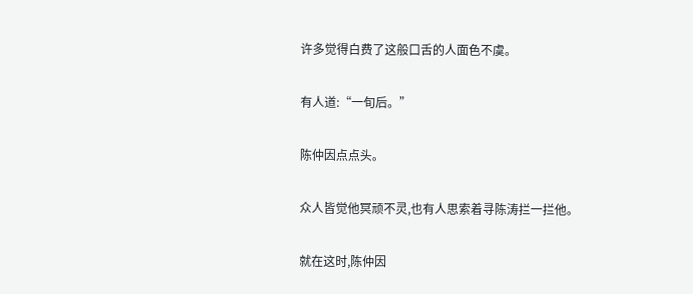许多觉得白费了这般口舌的人面色不虞。

有人道:“一旬后。”

陈仲因点点头。

众人皆觉他冥顽不灵,也有人思索着寻陈涛拦一拦他。

就在这时,陈仲因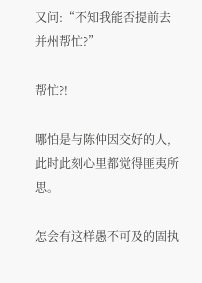又问:“不知我能否提前去并州帮忙?”

帮忙?!

哪怕是与陈仲因交好的人,此时此刻心里都觉得匪夷所思。

怎会有这样愚不可及的固执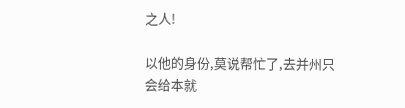之人!

以他的身份,莫说帮忙了,去并州只会给本就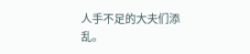人手不足的大夫们添乱。